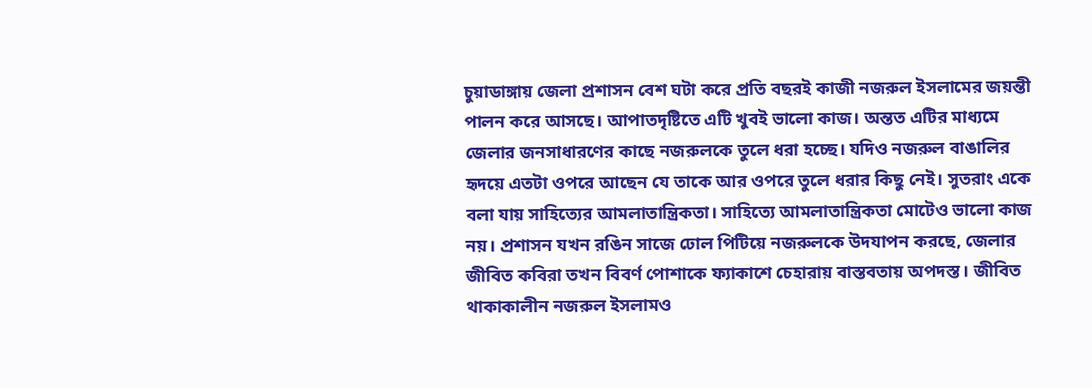চুয়াডাঙ্গায় জেলা প্রশাসন বেশ ঘটা করে প্রতি বছরই কাজী নজরুল ইসলামের জয়ন্তী পালন করে আসছে। আপাতদৃষ্টিতে এটি খুবই ভালো কাজ। অন্তত এটির মাধ্যমে জেলার জনসাধারণের কাছে নজরুলকে তুলে ধরা হচ্ছে। যদিও নজরুল বাঙালির হৃদয়ে এতটা ওপরে আছেন যে তাকে আর ওপরে তুলে ধরার কিছু নেই। সুতরাং একে বলা যায় সাহিত্যের আমলাতান্ত্রিকতা। সাহিত্যে আমলাতান্ত্রিকতা মোটেও ভালো কাজ নয়। প্রশাসন যখন রঙিন সাজে ঢোল পিটিয়ে নজরুলকে উদযাপন করছে, জেলার জীবিত কবিরা তখন বিবর্ণ পোশাকে ফ্যাকাশে চেহারায় বাস্তবতায় অপদস্ত। জীবিত থাকাকালীন নজরুল ইসলামও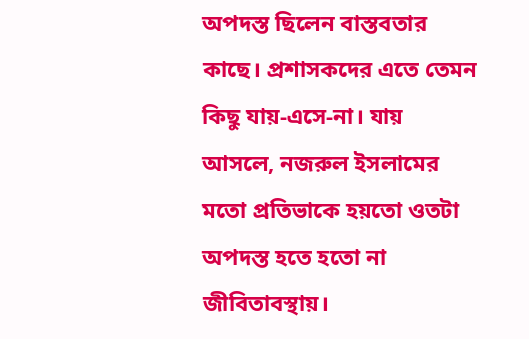অপদস্ত ছিলেন বাস্তবতার কাছে। প্রশাসকদের এতে তেমন কিছু যায়-এসে-না। যায় আসলে, নজরুল ইসলামের মতো প্রতিভাকে হয়তো ওতটা অপদস্ত হতে হতো না জীবিতাবস্থায়।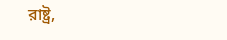রাষ্ট্র,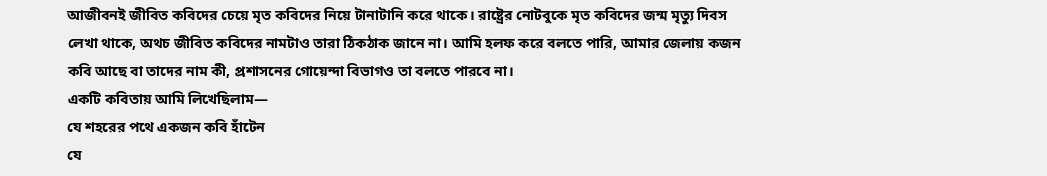আজীবনই জীবিত কবিদের চেয়ে মৃত কবিদের নিয়ে টানাটানি করে থাকে। রাষ্ট্রের নোটবুকে মৃত কবিদের জন্ম মৃত্যু দিবস লেখা থাকে, অথচ জীবিত কবিদের নামটাও তারা ঠিকঠাক জানে না। আমি হলফ করে বলতে পারি, আমার জেলায় কজন কবি আছে বা তাদের নাম কী, প্রশাসনের গোয়েন্দা বিভাগও তা বলতে পারবে না।
একটি কবিতায় আমি লিখেছিলাম—
যে শহরের পথে একজন কবি হাঁটেন
যে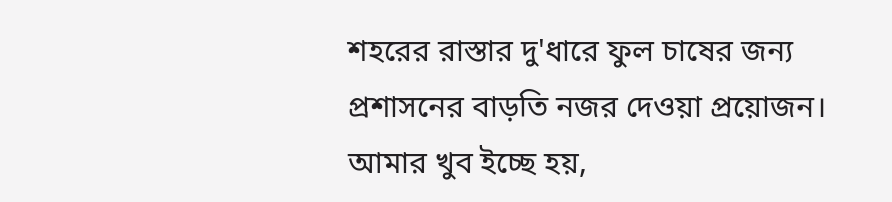শহরের রাস্তার দু'ধারে ফুল চাষের জন্য
প্রশাসনের বাড়তি নজর দেওয়া প্রয়োজন।
আমার খুব ইচ্ছে হয়,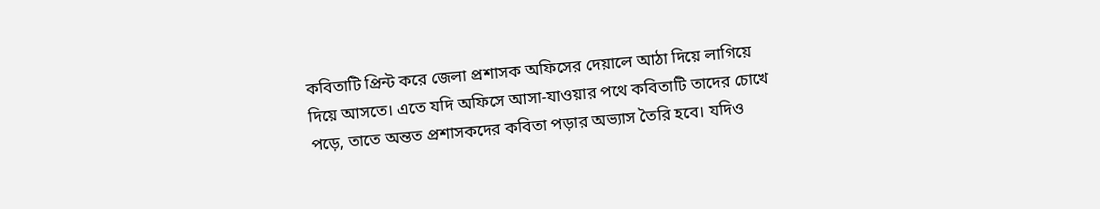কবিতাটি প্রিন্ট করে জেলা প্রশাসক অফিসের দেয়ালে আঠা দিয়ে লাগিয়ে দিয়ে আসতে। এতে যদি অফিসে আসা-যাওয়ার পথে কবিতাটি তাদের চোখে পড়ে, তাতে অন্তত প্রশাসকদের কবিতা পড়ার অভ্যাস তৈরি হবে। যদিও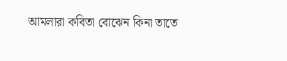আমলারা কবিতা বোঝেন কিনা তাতে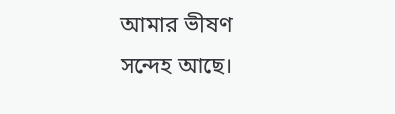আমার ভীষণ সন্দেহ আছে।